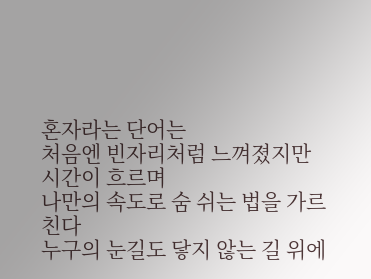혼자라는 단어는
처음엔 빈자리처럼 느껴졌지만
시간이 흐르며
나만의 속도로 숨 쉬는 법을 가르친다
누구의 눈길도 닿지 않는 길 위에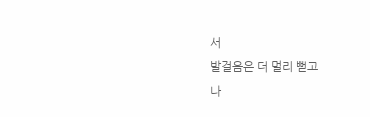서
발걸음은 더 멀리 뻗고
나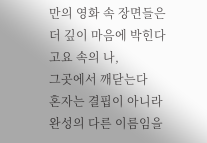만의 영화 속 장면들은
더 깊이 마음에 박힌다
고요 속의 나,
그곳에서 깨닫는다
혼자는 결핍이 아니라
완성의 다른 이름임을